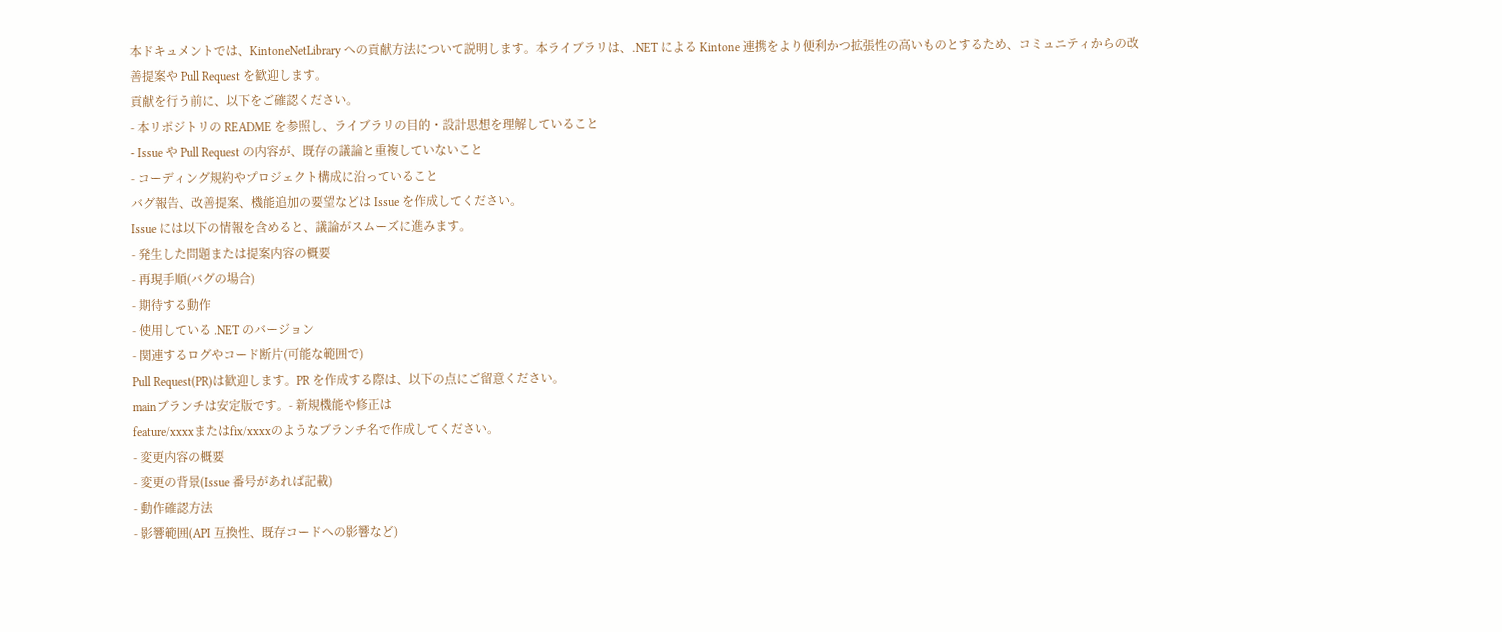本ドキュメントでは、KintoneNetLibrary への貢献方法について説明します。本ライブラリは、.NET による Kintone 連携をより便利かつ拡張性の高いものとするため、コミュニティからの改善提案や Pull Request を歓迎します。
貢献を行う前に、以下をご確認ください。
- 本リポジトリの README を参照し、ライブラリの目的・設計思想を理解していること
- Issue や Pull Request の内容が、既存の議論と重複していないこと
- コーディング規約やプロジェクト構成に沿っていること
バグ報告、改善提案、機能追加の要望などは Issue を作成してください。
Issue には以下の情報を含めると、議論がスムーズに進みます。
- 発生した問題または提案内容の概要
- 再現手順(バグの場合)
- 期待する動作
- 使用している .NET のバージョン
- 関連するログやコード断片(可能な範囲で)
Pull Request(PR)は歓迎します。PR を作成する際は、以下の点にご留意ください。
mainブランチは安定版です。- 新規機能や修正は
feature/xxxxまたはfix/xxxxのようなブランチ名で作成してください。
- 変更内容の概要
- 変更の背景(Issue 番号があれば記載)
- 動作確認方法
- 影響範囲(API 互換性、既存コードへの影響など)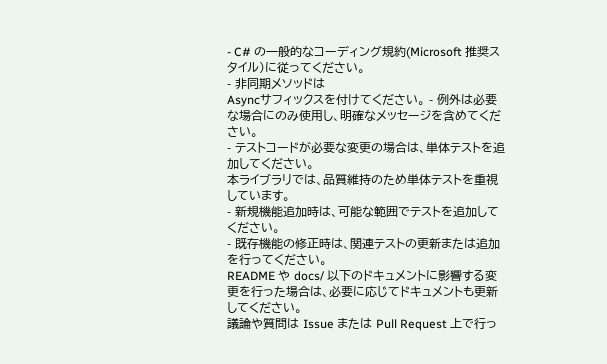- C# の一般的なコーディング規約(Microsoft 推奨スタイル)に従ってください。
- 非同期メソッドは
Asyncサフィックスを付けてください。 - 例外は必要な場合にのみ使用し、明確なメッセージを含めてください。
- テストコードが必要な変更の場合は、単体テストを追加してください。
本ライブラリでは、品質維持のため単体テストを重視しています。
- 新規機能追加時は、可能な範囲でテストを追加してください。
- 既存機能の修正時は、関連テストの更新または追加を行ってください。
README や docs/ 以下のドキュメントに影響する変更を行った場合は、必要に応じてドキュメントも更新してください。
議論や質問は Issue または Pull Request 上で行っ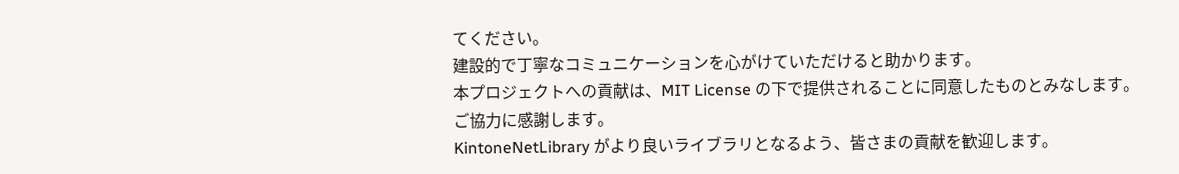てください。
建設的で丁寧なコミュニケーションを心がけていただけると助かります。
本プロジェクトへの貢献は、MIT License の下で提供されることに同意したものとみなします。
ご協力に感謝します。
KintoneNetLibrary がより良いライブラリとなるよう、皆さまの貢献を歓迎します。